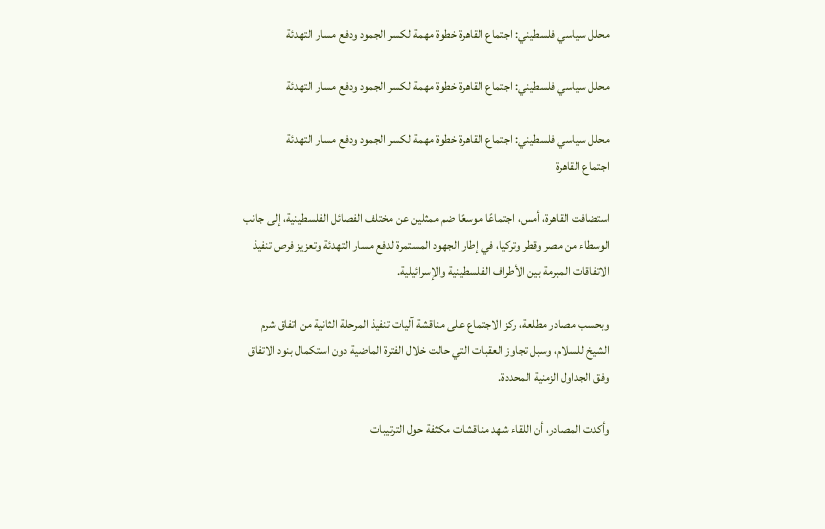محلل سياسي فلسطيني: اجتماع القاهرة خطوة مهمة لكسر الجمود ودفع مسار التهدئة

محلل سياسي فلسطيني: اجتماع القاهرة خطوة مهمة لكسر الجمود ودفع مسار التهدئة

محلل سياسي فلسطيني: اجتماع القاهرة خطوة مهمة لكسر الجمود ودفع مسار التهدئة
اجتماع القاهرة

استضافت القاهرة، أمس، اجتماعًا موسعًا ضم ممثلين عن مختلف الفصائل الفلسطينية، إلى جانب الوسطاء من مصر وقطر وتركيا، في إطار الجهود المستمرة لدفع مسار التهدئة وتعزيز فرص تنفيذ الاتفاقات المبرمة بين الأطراف الفلسطينية والإسرائيلية.

وبحسب مصادر مطلعة، ركز الاجتماع على مناقشة آليات تنفيذ المرحلة الثانية من اتفاق شرم الشيخ للسلام، وسبل تجاوز العقبات التي حالت خلال الفترة الماضية دون استكمال بنود الاتفاق وفق الجداول الزمنية المحددة.

وأكدت المصادر، أن اللقاء شهد مناقشات مكثفة حول الترتيبات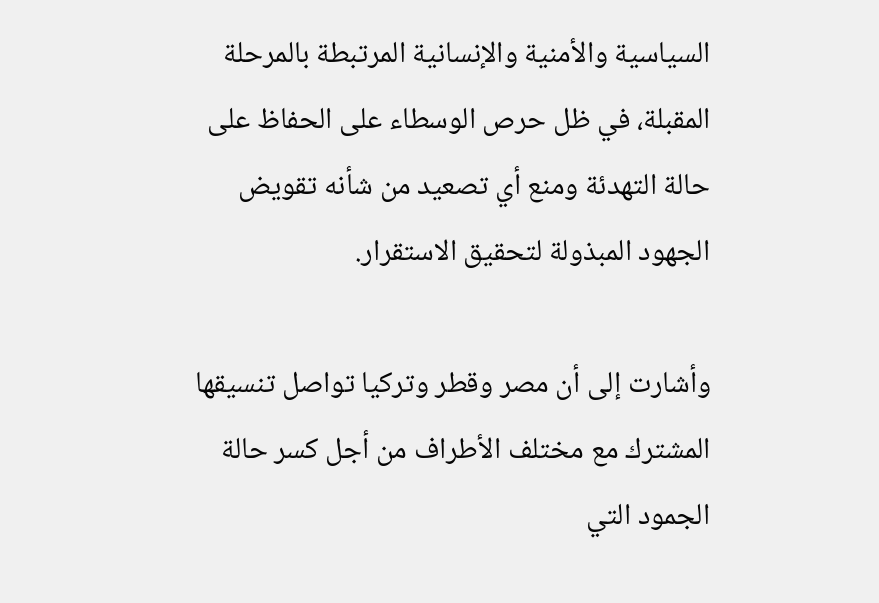السياسية والأمنية والإنسانية المرتبطة بالمرحلة المقبلة، في ظل حرص الوسطاء على الحفاظ على حالة التهدئة ومنع أي تصعيد من شأنه تقويض الجهود المبذولة لتحقيق الاستقرار.

وأشارت إلى أن مصر وقطر وتركيا تواصل تنسيقها المشترك مع مختلف الأطراف من أجل كسر حالة الجمود التي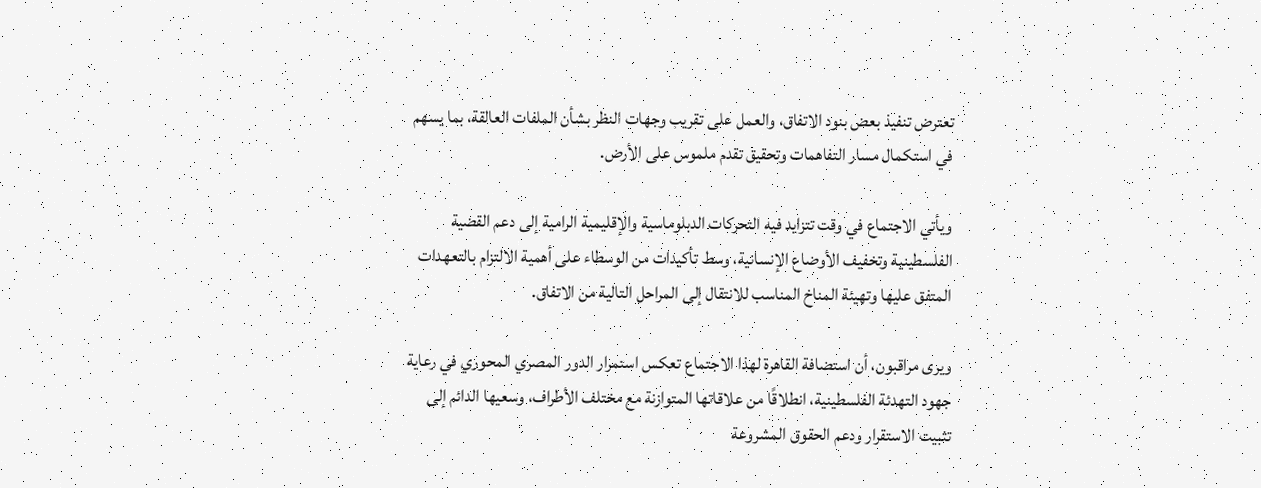تعترض تنفيذ بعض بنود الاتفاق، والعمل على تقريب وجهات النظر بشأن الملفات العالقة، بما يسهم في استكمال مسار التفاهمات وتحقيق تقدم ملموس على الأرض.

ويأتي الاجتماع في وقت تتزايد فيه التحركات الدبلوماسية والإقليمية الرامية إلى دعم القضية الفلسطينية وتخفيف الأوضاع الإنسانية، وسط تأكيدات من الوسطاء على أهمية الالتزام بالتعهدات المتفق عليها وتهيئة المناخ المناسب للانتقال إلى المراحل التالية من الاتفاق.

ويرى مراقبون، أن استضافة القاهرة لهذا الاجتماع تعكس استمرار الدور المصري المحوري في رعاية جهود التهدئة الفلسطينية، انطلاقًا من علاقاتها المتوازنة مع مختلف الأطراف، وسعيها الدائم إلى تثبيت الاستقرار ودعم الحقوق المشروعة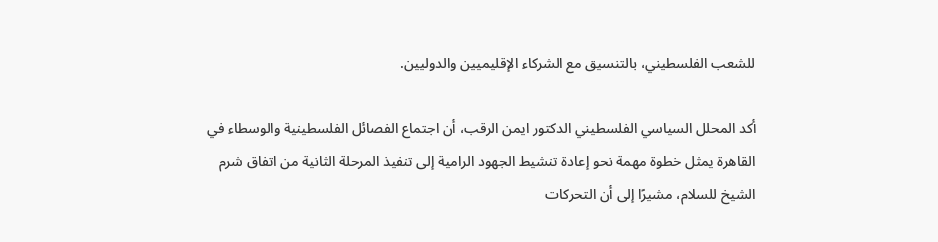للشعب الفلسطيني، بالتنسيق مع الشركاء الإقليميين والدوليين.

أكد المحلل السياسي الفلسطيني الدكتور ايمن الرقب، أن اجتماع الفصائل الفلسطينية والوسطاء في القاهرة يمثل خطوة مهمة نحو إعادة تنشيط الجهود الرامية إلى تنفيذ المرحلة الثانية من اتفاق شرم الشيخ للسلام، مشيرًا إلى أن التحركات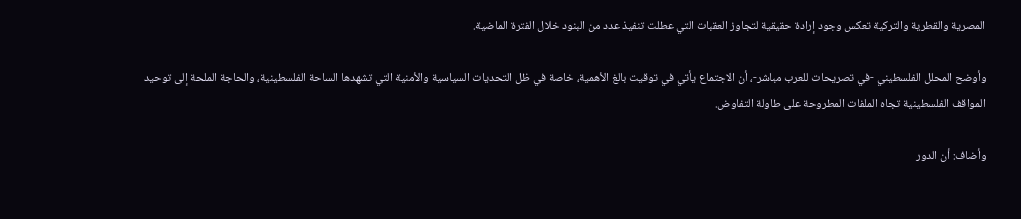المصرية والقطرية والتركية تعكس وجود إرادة حقيقية لتجاوز العقبات التي عطلت تنفيذ عدد من البنود خلال الفترة الماضية.

وأوضح المحلل الفلسطيني -في تصريحات للعرب مباشر-، أن الاجتماع يأتي في توقيت بالغ الأهمية، خاصة في ظل التحديات السياسية والأمنية التي تشهدها الساحة الفلسطينية، والحاجة الملحة إلى توحيد المواقف الفلسطينية تجاه الملفات المطروحة على طاولة التفاوض.

وأضاف: أن الدور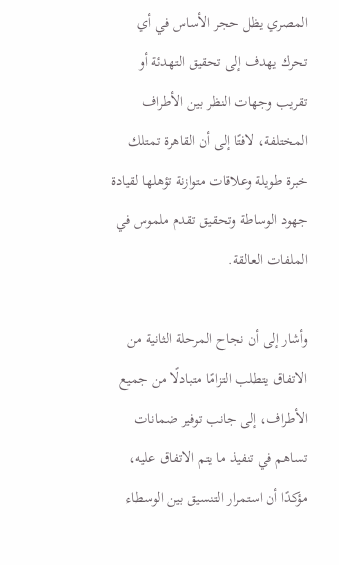المصري يظل حجر الأساس في أي تحرك يهدف إلى تحقيق التهدئة أو تقريب وجهات النظر بين الأطراف المختلفة، لافتًا إلى أن القاهرة تمتلك خبرة طويلة وعلاقات متوازنة تؤهلها لقيادة جهود الوساطة وتحقيق تقدم ملموس في الملفات العالقة.

وأشار إلى أن نجاح المرحلة الثانية من الاتفاق يتطلب التزامًا متبادلًا من جميع الأطراف، إلى جانب توفير ضمانات تساهم في تنفيذ ما يتم الاتفاق عليه، مؤكدًا أن استمرار التنسيق بين الوسطاء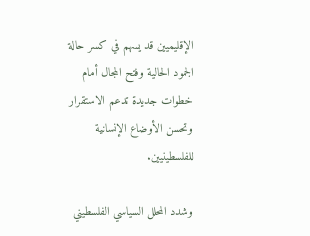الإقليميين قد يسهم في كسر حالة الجمود الحالية وفتح المجال أمام خطوات جديدة تدعم الاستقرار وتحسن الأوضاع الإنسانية للفلسطينيين.

وشدد المحلل السياسي الفلسطيني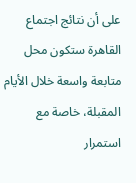على أن نتائج اجتماع القاهرة ستكون محل متابعة واسعة خلال الأيام المقبلة، خاصة مع استمرار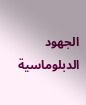الجهود الدبلوماسية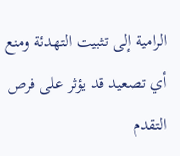الرامية إلى تثبيت التهدئة ومنع أي تصعيد قد يؤثر على فرص التقدم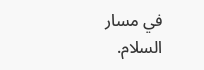في مسار السلام.